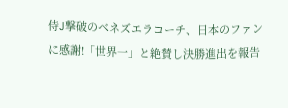侍J撃破のベネズエラコーチ、日本のファンに感謝!「世界一」と絶賛し決勝進出を報告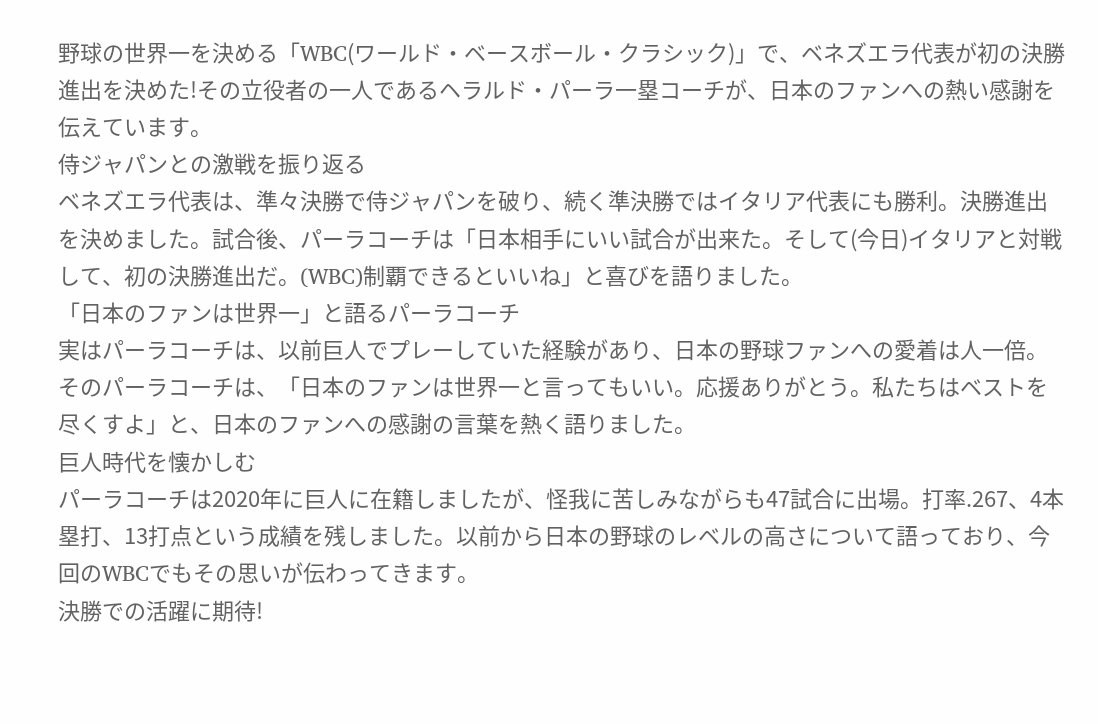野球の世界一を決める「WBC(ワールド・ベースボール・クラシック)」で、ベネズエラ代表が初の決勝進出を決めた!その立役者の一人であるヘラルド・パーラ一塁コーチが、日本のファンへの熱い感謝を伝えています。
侍ジャパンとの激戦を振り返る
ベネズエラ代表は、準々決勝で侍ジャパンを破り、続く準決勝ではイタリア代表にも勝利。決勝進出を決めました。試合後、パーラコーチは「日本相手にいい試合が出来た。そして(今日)イタリアと対戦して、初の決勝進出だ。(WBC)制覇できるといいね」と喜びを語りました。
「日本のファンは世界一」と語るパーラコーチ
実はパーラコーチは、以前巨人でプレーしていた経験があり、日本の野球ファンへの愛着は人一倍。そのパーラコーチは、「日本のファンは世界一と言ってもいい。応援ありがとう。私たちはベストを尽くすよ」と、日本のファンへの感謝の言葉を熱く語りました。
巨人時代を懐かしむ
パーラコーチは2020年に巨人に在籍しましたが、怪我に苦しみながらも47試合に出場。打率.267、4本塁打、13打点という成績を残しました。以前から日本の野球のレベルの高さについて語っており、今回のWBCでもその思いが伝わってきます。
決勝での活躍に期待!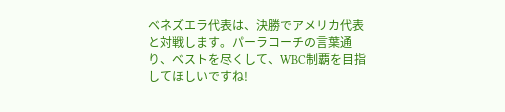ベネズエラ代表は、決勝でアメリカ代表と対戦します。パーラコーチの言葉通り、ベストを尽くして、WBC制覇を目指してほしいですね!